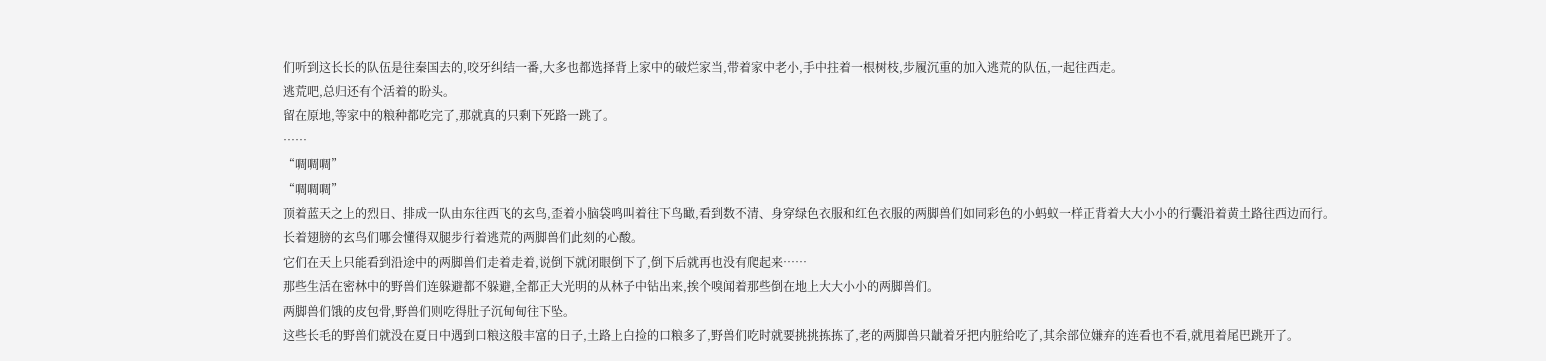们听到这长长的队伍是往秦国去的,咬牙纠结一番,大多也都选择背上家中的破烂家当,带着家中老小,手中拄着一根树枝,步履沉重的加入逃荒的队伍,一起往西走。
逃荒吧,总归还有个活着的盼头。
留在原地,等家中的粮种都吃完了,那就真的只剩下死路一跳了。
……
“啁啁啁”
“啁啁啁”
顶着蓝天之上的烈日、排成一队由东往西飞的玄鸟,歪着小脑袋鸣叫着往下鸟瞰,看到数不清、身穿绿色衣服和红色衣服的两脚兽们如同彩色的小蚂蚁一样正背着大大小小的行囊沿着黄土路往西边而行。
长着翅膀的玄鸟们哪会懂得双腿步行着逃荒的两脚兽们此刻的心酸。
它们在天上只能看到沿途中的两脚兽们走着走着,说倒下就闭眼倒下了,倒下后就再也没有爬起来……
那些生活在密林中的野兽们连躲避都不躲避,全都正大光明的从林子中钻出来,挨个嗅闻着那些倒在地上大大小小的两脚兽们。
两脚兽们饿的皮包骨,野兽们则吃得肚子沉甸甸往下坠。
这些长毛的野兽们就没在夏日中遇到口粮这般丰富的日子,土路上白捡的口粮多了,野兽们吃时就要挑挑拣拣了,老的两脚兽只龇着牙把内脏给吃了,其余部位嫌弃的连看也不看,就甩着尾巴跳开了。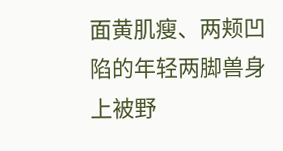面黄肌瘦、两颊凹陷的年轻两脚兽身上被野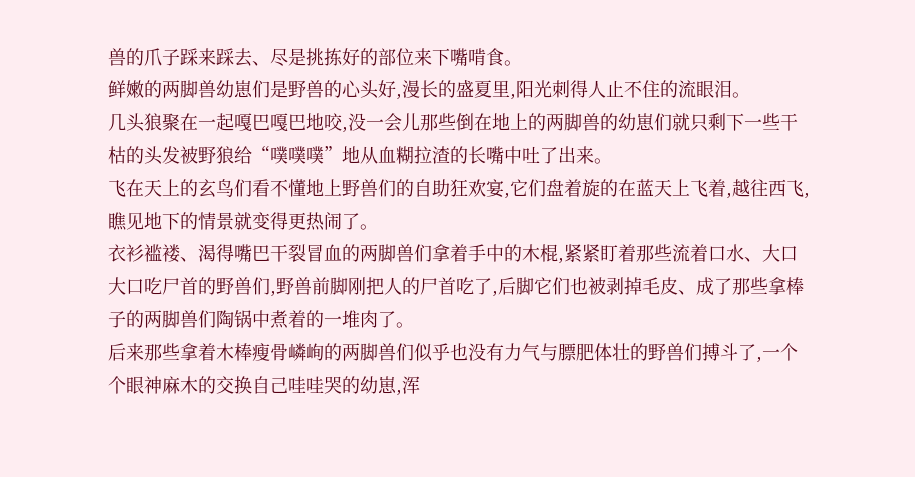兽的爪子踩来踩去、尽是挑拣好的部位来下嘴啃食。
鲜嫩的两脚兽幼崽们是野兽的心头好,漫长的盛夏里,阳光刺得人止不住的流眼泪。
几头狼聚在一起嘎巴嘎巴地咬,没一会儿那些倒在地上的两脚兽的幼崽们就只剩下一些干枯的头发被野狼给“噗噗噗”地从血糊拉渣的长嘴中吐了出来。
飞在天上的玄鸟们看不懂地上野兽们的自助狂欢宴,它们盘着旋的在蓝天上飞着,越往西飞,瞧见地下的情景就变得更热闹了。
衣衫褴褛、渴得嘴巴干裂冒血的两脚兽们拿着手中的木棍,紧紧盯着那些流着口水、大口大口吃尸首的野兽们,野兽前脚刚把人的尸首吃了,后脚它们也被剥掉毛皮、成了那些拿棒子的两脚兽们陶锅中煮着的一堆肉了。
后来那些拿着木棒瘦骨嶙峋的两脚兽们似乎也没有力气与膘肥体壮的野兽们搏斗了,一个个眼神麻木的交换自己哇哇哭的幼崽,浑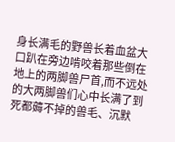身长满毛的野兽长着血盆大口趴在旁边啃咬着那些倒在地上的两脚兽尸首,而不远处的大两脚兽们心中长满了到死都薅不掉的兽毛、沉默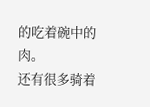的吃着碗中的肉。
还有很多骑着